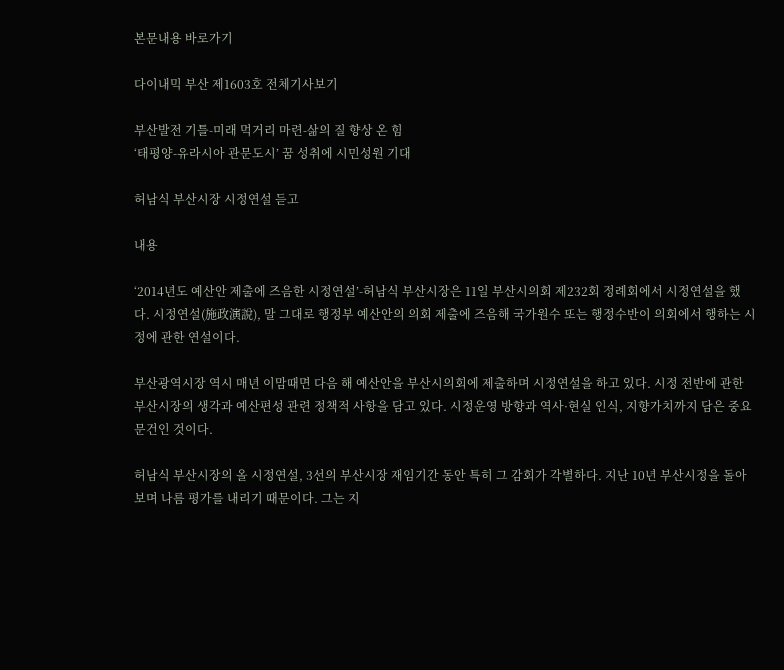본문내용 바로가기

다이내믹 부산 제1603호 전체기사보기

부산발전 기틀-미래 먹거리 마련-삶의 질 향상 온 힘
‘태평양-유라시아 관문도시’ 꿈 성취에 시민성원 기대

허남식 부산시장 시정연설 듣고

내용

‘2014년도 예산안 제출에 즈음한 시정연설’-허남식 부산시장은 11일 부산시의회 제232회 정례회에서 시정연설을 했다. 시정연설(施政演說), 말 그대로 행정부 예산안의 의회 제출에 즈음해 국가원수 또는 행정수반이 의회에서 행하는 시정에 관한 연설이다.

부산광역시장 역시 매년 이맘때면 다음 해 예산안을 부산시의회에 제출하며 시정연설을 하고 있다. 시정 전반에 관한 부산시장의 생각과 예산편성 관련 정책적 사항을 담고 있다. 시정운영 방향과 역사·현실 인식, 지향가치까지 담은 중요문건인 것이다.

허남식 부산시장의 올 시정연설, 3선의 부산시장 재임기간 동안 특히 그 감회가 각별하다. 지난 10년 부산시정을 돌아보며 나름 평가를 내리기 때문이다. 그는 지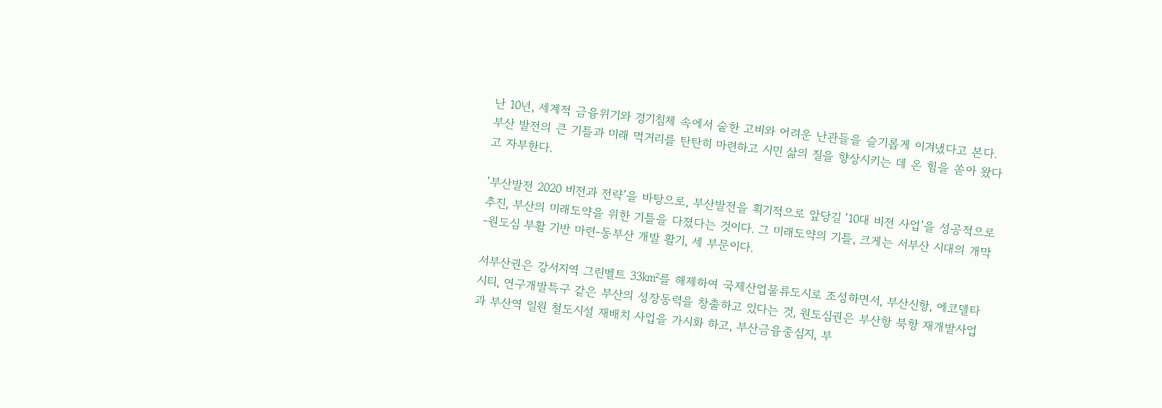난 10년, 세계적 금융위기와 경기침체 속에서 숱한 고비와 어려운 난관들을 슬기롭게 이겨냈다고 본다. 부산 발전의 큰 기틀과 미래 먹거리를 탄탄히 마련하고 시민 삶의 질을 향상시키는 데 온 힘을 쏟아 왔다고 자부한다.

‘부산발전 2020 비전과 전략’을 바탕으로, 부산발전을 획기적으로 앞당길 ‘10대 비전 사업’을 성공적으로 추진, 부산의 미래도약을 위한 기틀을 다졌다는 것이다. 그 미래도약의 기틀, 크게는 서부산 시대의 개막-원도심 부활 기반 마련-동부산 개발 활기, 세 부문이다.

서부산권은 강서지역 그린벨트 33㎢를 해제하여 국제산업물류도시로 조성하면서, 부산신항, 에코델타시티, 연구개발특구 같은 부산의 성장동력을 창출하고 있다는 것, 원도심권은 부산항 북항 재개발사업과 부산역 일원 철도시설 재배치 사업을 가시화 하고, 부산금융중심지, 부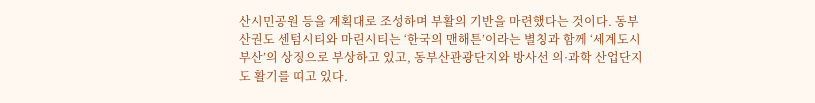산시민공원 등을 계획대로 조성하며 부활의 기반을 마련했다는 것이다. 동부산권도 센텀시티와 마린시티는 ‘한국의 맨해튼’이라는 별칭과 함께 ‘세계도시 부산’의 상징으로 부상하고 있고, 동부산관광단지와 방사선 의·과학 산업단지도 활기를 띠고 있다.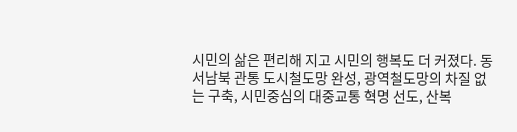시민의 삶은 편리해 지고 시민의 행복도 더 커졌다. 동서남북 관통 도시철도망 완성, 광역철도망의 차질 없는 구축, 시민중심의 대중교통 혁명 선도, 산복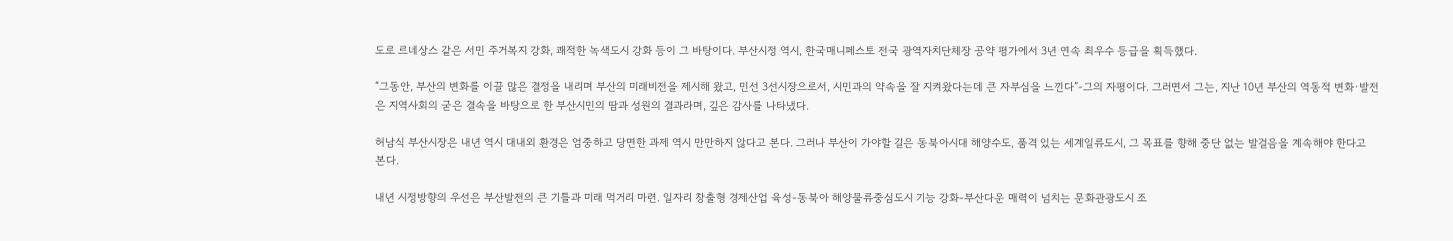도로 르네상스 같은 서민 주거복지 강화, 쾌적한 녹색도시 강화 등이 그 바탕이다. 부산시정 역시, 한국매니페스토 전국 광역자치단체장 공약 평가에서 3년 연속 최우수 등급을 획득했다.

“그동안, 부산의 변화를 이끌 많은 결정을 내리며 부산의 미래비전을 제시해 왔고, 민선 3선시장으로서, 시민과의 약속을 잘 지켜왔다는데 큰 자부심을 느낀다”-그의 자평이다. 그러면서 그는, 지난 10년 부산의 역동적 변화·발전은 지역사회의 굳은 결속을 바탕으로 한 부산시민의 땀과 성원의 결과라며, 깊은 감사를 나타냈다.

허남식 부산시장은 내년 역시 대내외 환경은 엄중하고 당면한 과제 역시 만만하지 않다고 본다. 그러나 부산이 가야할 길은 동북아시대 해양수도, 품격 있는 세계일류도시, 그 목표를 향해 중단 없는 발걸음을 계속해야 한다고 본다.

내년 시정방향의 우선은 부산발전의 큰 기틀과 미래 먹거리 마련. 일자리 창출형 경제산업 육성-동북아 해양물류중심도시 기능 강화-부산다운 매력이 넘치는 문화관광도시 조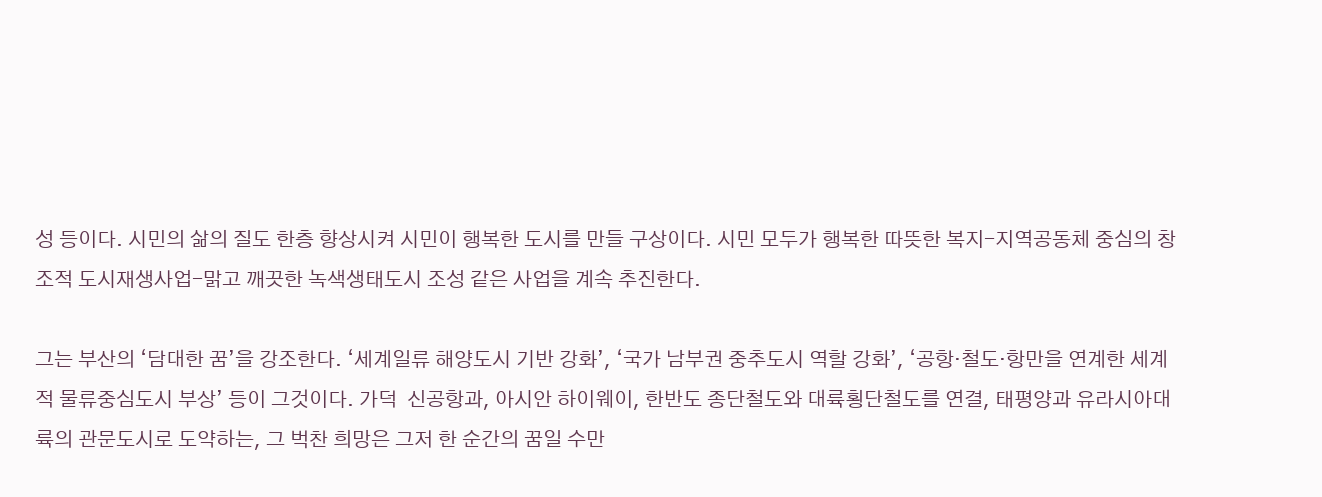성 등이다. 시민의 삶의 질도 한층 향상시켜 시민이 행복한 도시를 만들 구상이다. 시민 모두가 행복한 따뜻한 복지-지역공동체 중심의 창조적 도시재생사업-맑고 깨끗한 녹색생태도시 조성 같은 사업을 계속 추진한다.

그는 부산의 ‘담대한 꿈’을 강조한다. ‘세계일류 해양도시 기반 강화’, ‘국가 남부권 중추도시 역할 강화’, ‘공항·철도·항만을 연계한 세계적 물류중심도시 부상’ 등이 그것이다. 가덕  신공항과, 아시안 하이웨이, 한반도 종단철도와 대륙횡단철도를 연결, 태평양과 유라시아대륙의 관문도시로 도약하는, 그 벅찬 희망은 그저 한 순간의 꿈일 수만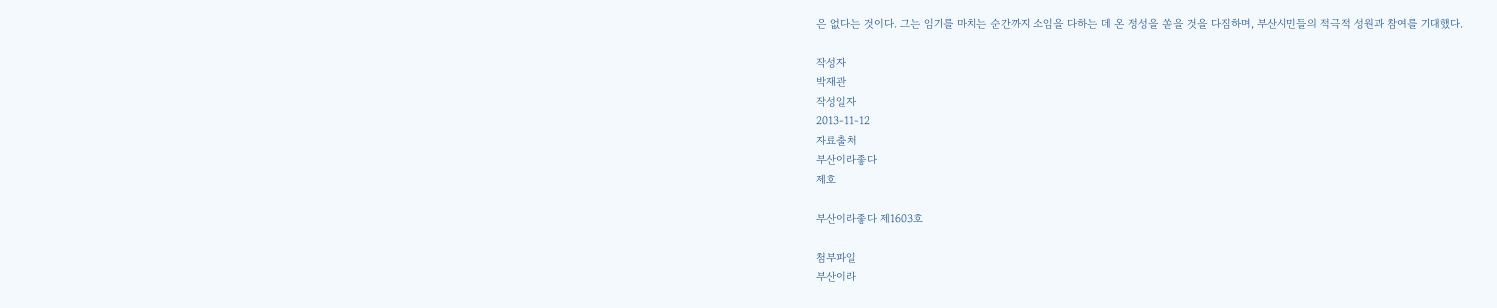은 없다는 것이다. 그는 임기를 마치는 순간까지 소임을 다하는 데 온 정성을 쏟을 것을 다짐하며, 부산시민들의 적극적 성원과 참여를 기대했다.

작성자
박재관
작성일자
2013-11-12
자료출처
부산이라좋다
제호

부산이라좋다 제1603호

첨부파일
부산이라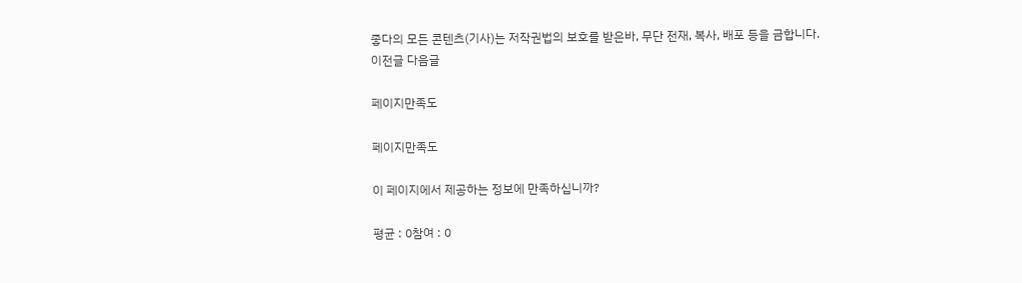좋다의 모든 콘텐츠(기사)는 저작권법의 보호를 받은바, 무단 전재, 복사, 배포 등을 금합니다.
이전글 다음글

페이지만족도

페이지만족도

이 페이지에서 제공하는 정보에 만족하십니까?

평균 : 0참여 : 0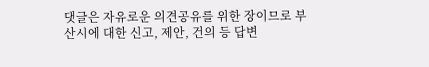댓글은 자유로운 의견공유를 위한 장이므로 부산시에 대한 신고, 제안, 건의 등 답변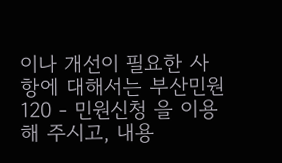이나 개선이 필요한 사항에 대해서는 부산민원 120 - 민원신청 을 이용해 주시고, 내용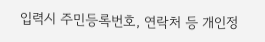입력시 주민등록번호, 연락처 등 개인정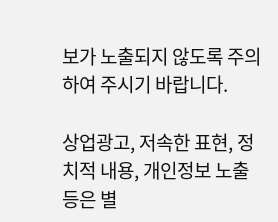보가 노출되지 않도록 주의하여 주시기 바랍니다.

상업광고, 저속한 표현, 정치적 내용, 개인정보 노출 등은 별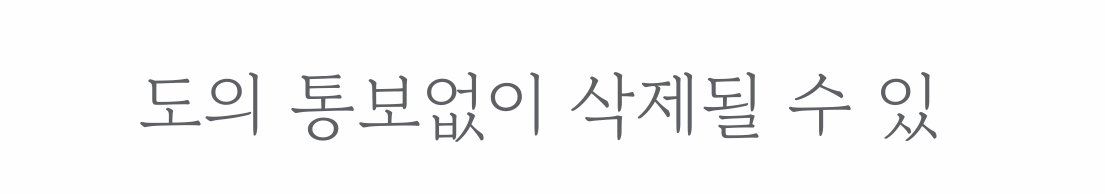도의 통보없이 삭제될 수 있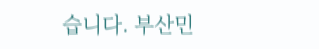습니다. 부산민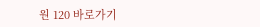원 120 바로가기